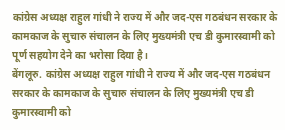कांग्रेस अध्यक्ष राहुल गांधी ने राज्य में और जद-एस गठबंधन सरकार के कामकाज के सुचारु संचालन के लिए मुख्यमंत्री एच डी कुमारस्वामी को पूर्ण सहयोग देने का भरोसा दिया है।
बेंगलूरु. कांग्रेस अध्यक्ष राहुल गांधी ने राज्य में और जद-एस गठबंधन सरकार के कामकाज के सुचारु संचालन के लिए मुख्यमंत्री एच डी कुमारस्वामी को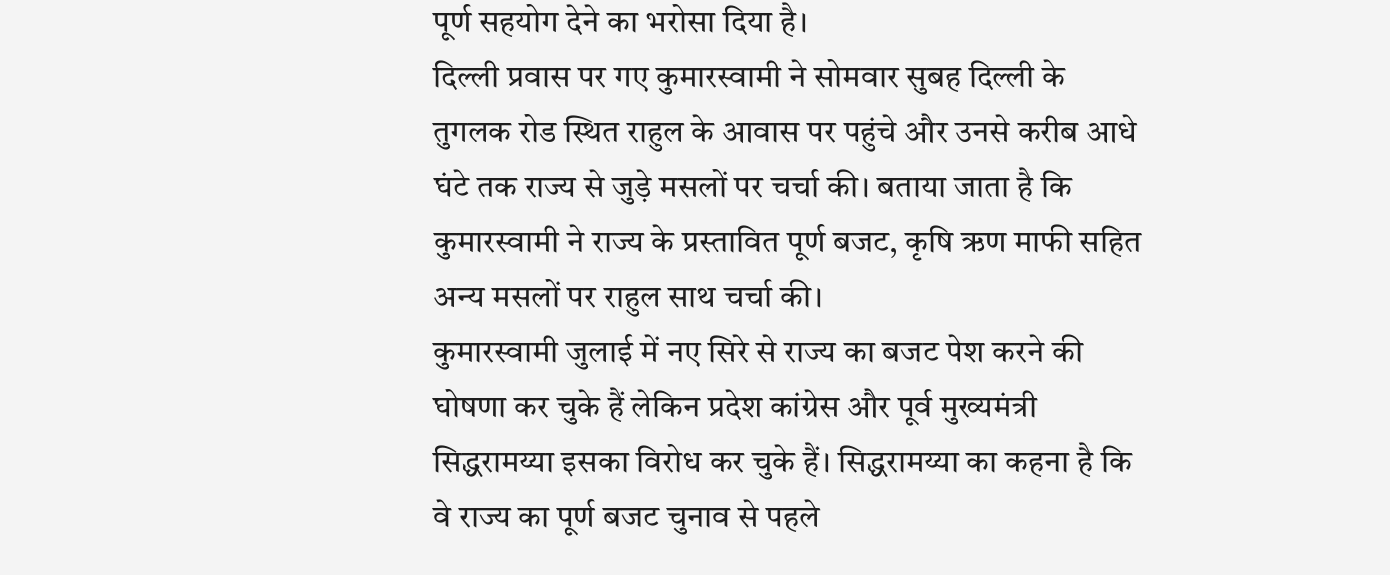पूर्ण सहयोग देने का भरोसा दिया है।
दिल्ली प्रवास पर गए कुमारस्वामी ने सोमवार सुबह दिल्ली के तुगलक रोड स्थित राहुल के आवास पर पहुंचे और उनसे करीब आधे घंटे तक राज्य से जुड़े मसलों पर चर्चा की। बताया जाता है कि कुमारस्वामी ने राज्य के प्रस्तावित पूर्ण बजट, कृषि ऋण माफी सहित अन्य मसलों पर राहुल साथ चर्चा की।
कुमारस्वामी जुलाई में नए सिरे से राज्य का बजट पेश करने की घोषणा कर चुके हैं लेकिन प्रदेश कांग्रेस और पूर्व मुख्यमंत्री सिद्धरामय्या इसका विरोध कर चुके हैं। सिद्धरामय्या का कहना है कि वे राज्य का पूर्ण बजट चुनाव से पहले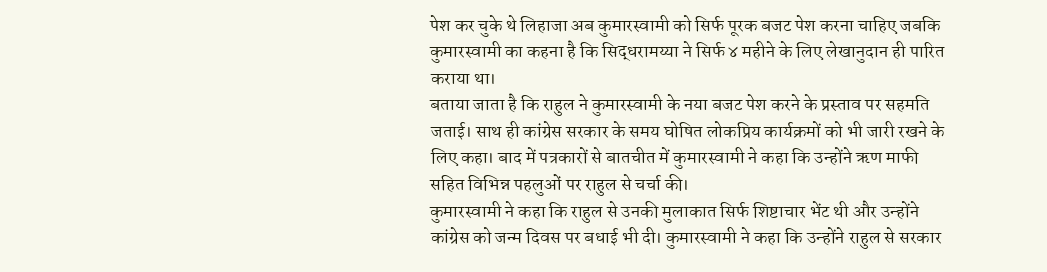पेश कर चुके थे लिहाजा अब कुमारस्वामी को सिर्फ पूरक बजट पेश करना चाहिए जबकि कुमारस्वामी का कहना है कि सिद्धरामय्या ने सिर्फ ४ महीने के लिए लेखानुदान ही पारित कराया था।
बताया जाता है कि राहुल ने कुमारस्वामी के नया बजट पेश करने के प्रस्ताव पर सहमति जताई। साथ ही कांग्रेस सरकार के समय घोषित लोकप्रिय कार्यक्रमों को भी जारी रखने के लिए कहा। बाद में पत्रकारों से बातचीत में कुमारस्वामी ने कहा कि उन्होंने ऋण माफी सहित विभिन्न पहलुओं पर राहुल से चर्चा की।
कुमारस्वामी ने कहा कि राहुल से उनकी मुलाकात सिर्फ शिष्टाचार भेंट थी और उन्होंने कांग्रेस को जन्म दिवस पर बधाई भी दी। कुमारस्वामी ने कहा कि उन्होंने राहुल से सरकार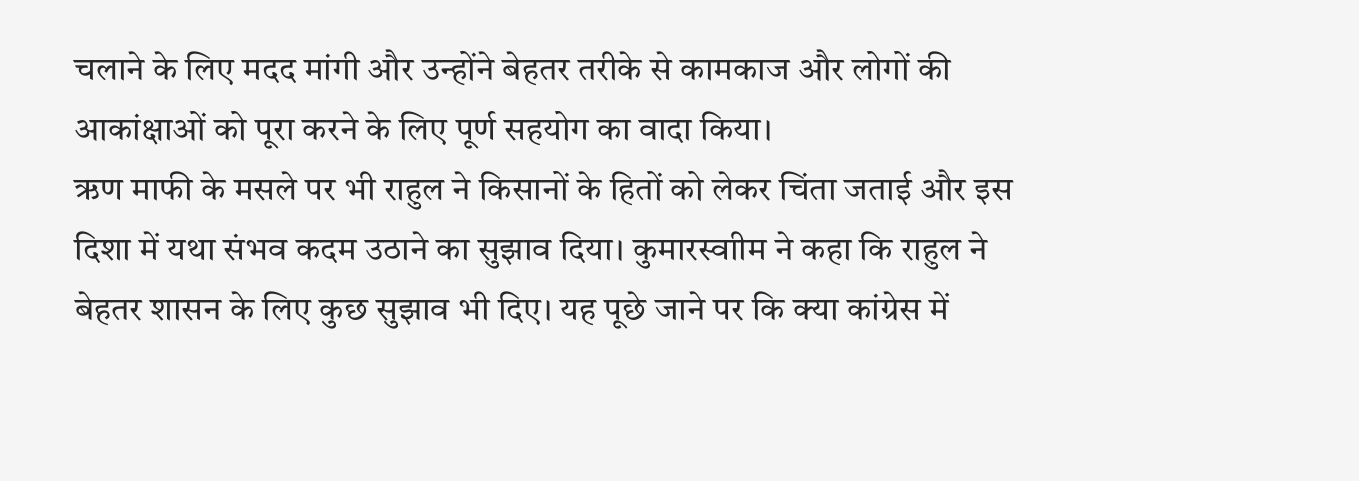चलाने के लिए मदद मांगी और उन्होंने बेहतर तरीके से कामकाज और लोगों की आकांक्षाओं को पूरा करने के लिए पूर्ण सहयोग का वादा किया।
ऋण माफी के मसले पर भी राहुल ने किसानों के हितों को लेकर चिंता जताई और इस दिशा में यथा संभव कदम उठाने का सुझाव दिया। कुमारस्वाीम ने कहा कि राहुल ने बेहतर शासन के लिए कुछ सुझाव भी दिए। यह पूछे जाने पर कि क्या कांग्रेस में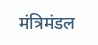मंत्रिमंडल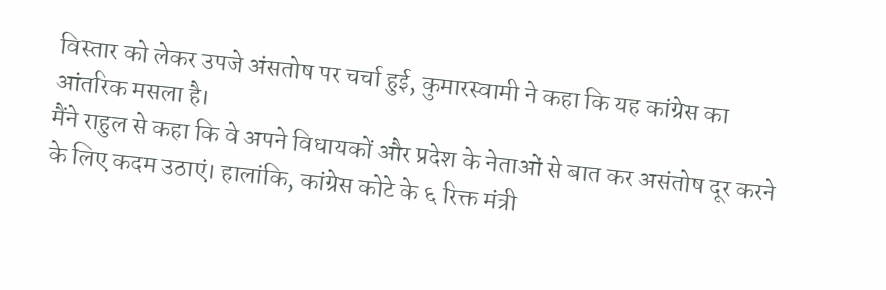विस्तार को लेकर उपजे अंसतोष पर चर्चा हुई, कुमारस्वामी ने कहा कि यह कांग्रेस का आंतरिक मसला है।
मैंने राहुल से कहा कि वे अपने विधायकों और प्रदेश के नेताओं से बात कर असंतोष दूर करने के लिए कदम उठाएं। हालांकि, कांग्रेस कोटे के ६ रिक्त मंत्री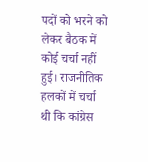पदों को भरने को लेकर बैठक में कोई चर्चा नहीं हुई। राजनीतिक हलकों में चर्चा थी कि कांग्रेस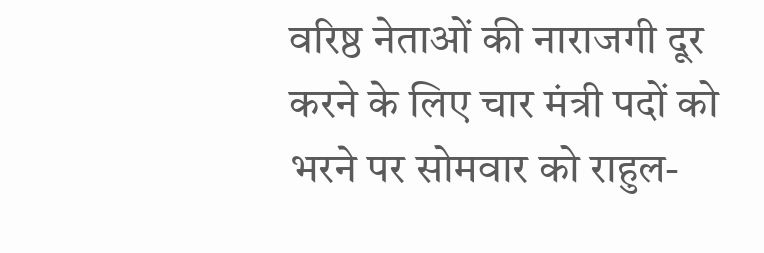वरिष्ठ नेताओं की नाराजगी दूर करने के लिए चार मंत्री पदों को भरने पर सोमवार को राहुल-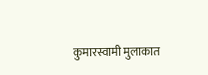कुमारस्वामी मुलाकात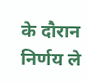के दौरान निर्णय ले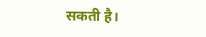सकती है।